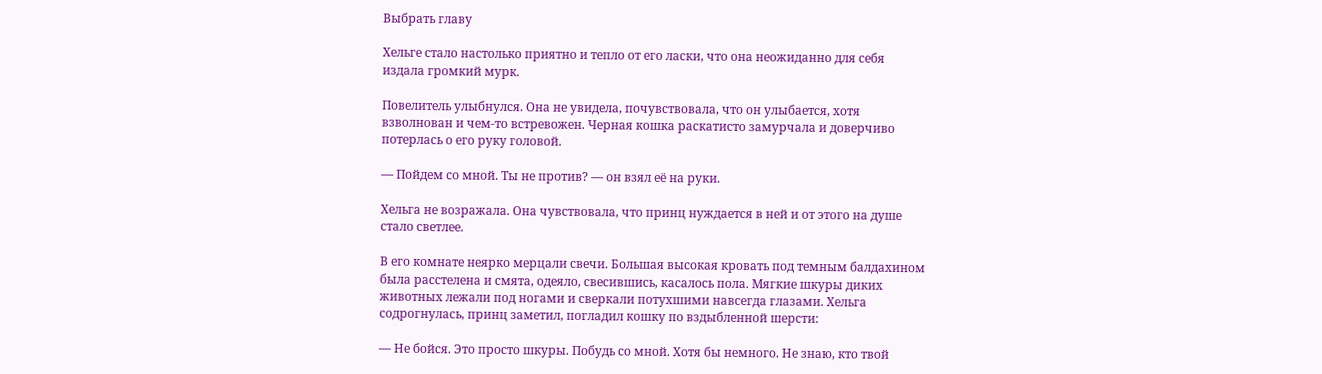Выбрать главу

Хельге стало настолько приятно и тепло от его ласки, что она неожиданно для себя издала громкий мурк.

Повелитель улыбнулся. Она не увидела, почувствовала, что он улыбается, хотя взволнован и чем-то встревожен. Черная кошка раскатисто замурчала и доверчиво потерлась о его руку головой.

— Пойдем со мной. Ты не против? — он взял её на руки.

Хельга не возражала. Она чувствовала, что принц нуждается в ней и от этого на душе стало светлее.

В его комнате неярко мерцали свечи. Большая высокая кровать под темным балдахином была расстелена и смята, одеяло, свесившись, касалось пола. Мягкие шкуры диких животных лежали под ногами и сверкали потухшими навсегда глазами. Хельга содрогнулась, принц заметил, погладил кошку по вздыбленной шерсти:

— Не бойся. Это просто шкуры. Побудь со мной. Хотя бы немного. Не знаю, кто твой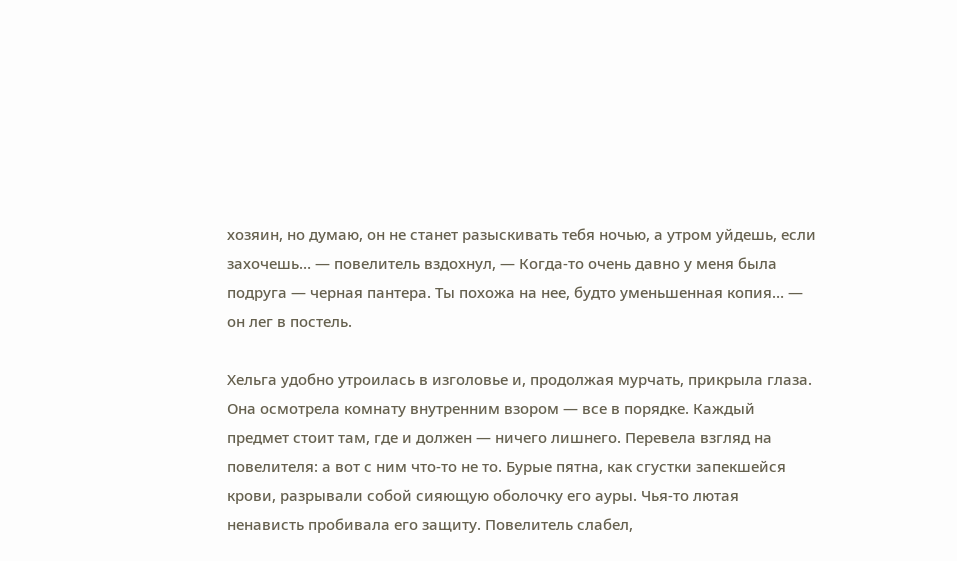хозяин, но думаю, он не станет разыскивать тебя ночью, а утром уйдешь, если захочешь… — повелитель вздохнул, — Когда-то очень давно у меня была подруга — черная пантера. Ты похожа на нее, будто уменьшенная копия… — он лег в постель.

Хельга удобно утроилась в изголовье и, продолжая мурчать, прикрыла глаза. Она осмотрела комнату внутренним взором — все в порядке. Каждый предмет стоит там, где и должен — ничего лишнего. Перевела взгляд на повелителя: а вот с ним что-то не то. Бурые пятна, как сгустки запекшейся крови, разрывали собой сияющую оболочку его ауры. Чья-то лютая ненависть пробивала его защиту. Повелитель слабел,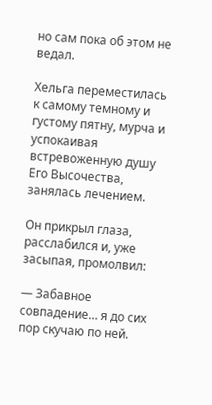но сам пока об этом не ведал.

Хельга переместилась к самому темному и густому пятну, мурча и успокаивая встревоженную душу Его Высочества, занялась лечением.

Он прикрыл глаза, расслабился и, уже засыпая, промолвил:

— Забавное совпадение… я до сих пор скучаю по ней.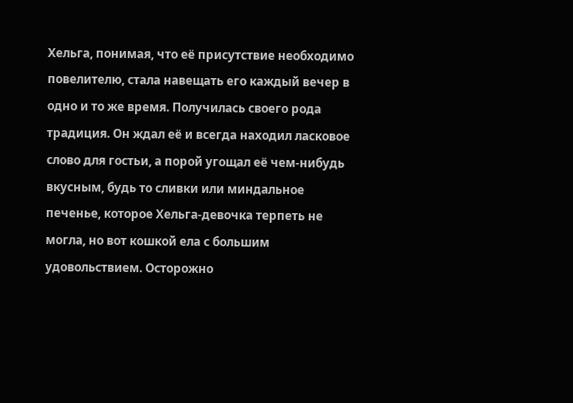Хельга, понимая, что её присутствие необходимо повелителю, стала навещать его каждый вечер в одно и то же время. Получилась своего рода традиция. Он ждал её и всегда находил ласковое слово для гостьи, а порой угощал её чем-нибудь вкусным, будь то сливки или миндальное печенье, которое Хельга-девочка терпеть не могла, но вот кошкой ела с большим удовольствием. Осторожно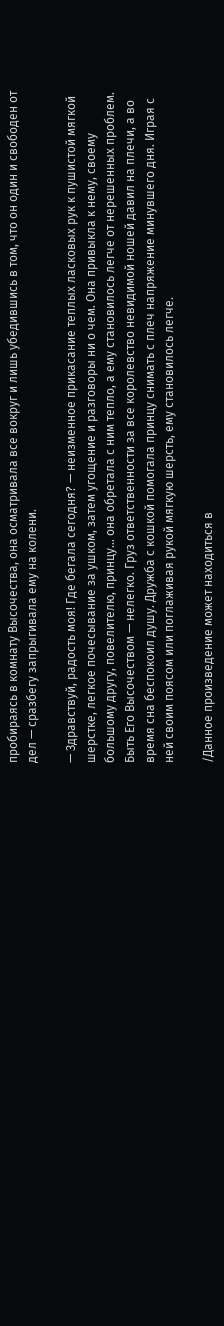пробираясь в комнату Высочества, она осматривала все вокруг и лишь убедившись в том, что он один и свободен от дел — сразбегу запрыгивала ему на колени.

— Здравствуй, радость моя! Где бегала сегодня? — неизменное прикасание теплых ласковых рук к пушистой мягкой шерстке, легкое почесывание за ушком, затем угощение и разговоры ни о чем. Она привыкла к нему, своему большому другу, повелителю, принцу… она обретала с ним тепло, а ему становилось легче от нерешенных проблем. Быть Его Высочеством — нелегко. Груз ответственности за все королевство невидимой ношей давил на плечи, а во время сна беспокоил душу. Дружба с кошкой помогала принцу снимать с плеч напряжение минувшего дня. Играя с ней своим поясом или поглаживая рукой мягкую шерсть, ему становилось легче.

/Данное произведение может находиться в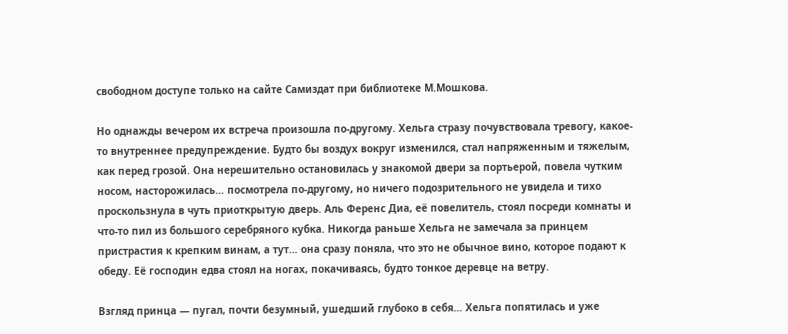свободном доступе только на сайте Самиздат при библиотеке М.Мошкова.

Но однажды вечером их встреча произошла по-другому. Хельга стразу почувствовала тревогу, какое-то внутреннее предупреждение. Будто бы воздух вокруг изменился, стал напряженным и тяжелым, как перед грозой. Она нерешительно остановилась у знакомой двери за портьерой, повела чутким носом, насторожилась… посмотрела по-другому, но ничего подозрительного не увидела и тихо проскользнула в чуть приоткрытую дверь. Аль Ференс Диа, её повелитель, стоял посреди комнаты и что-то пил из большого серебряного кубка. Никогда раньше Хельга не замечала за принцем пристрастия к крепким винам, а тут… она сразу поняла, что это не обычное вино, которое подают к обеду. Её господин едва стоял на ногах, покачиваясь, будто тонкое деревце на ветру.

Взгляд принца — пугал, почти безумный, ушедший глубоко в себя… Хельга попятилась и уже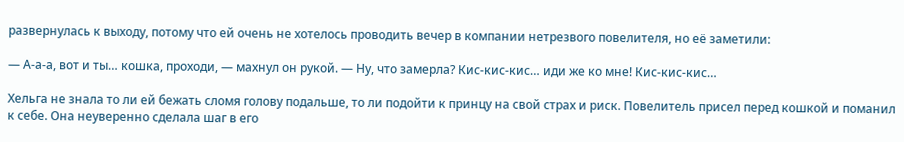развернулась к выходу, потому что ей очень не хотелось проводить вечер в компании нетрезвого повелителя, но её заметили:

— А-а-а, вот и ты… кошка, проходи, — махнул он рукой. — Ну, что замерла? Кис-кис-кис… иди же ко мне! Кис-кис-кис…

Хельга не знала то ли ей бежать сломя голову подальше, то ли подойти к принцу на свой страх и риск. Повелитель присел перед кошкой и поманил к себе. Она неуверенно сделала шаг в его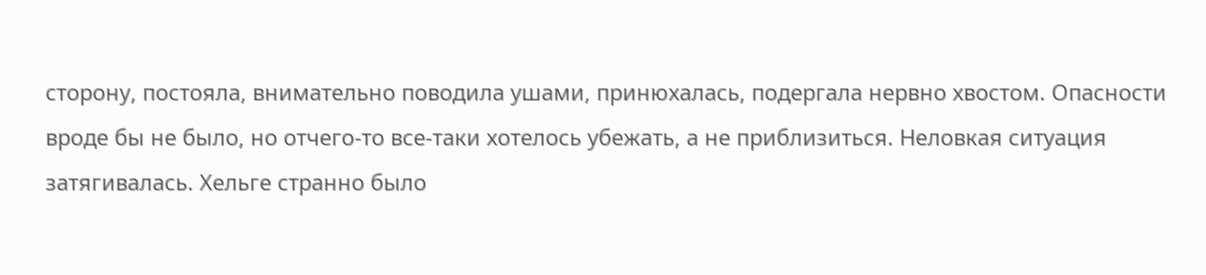сторону, постояла, внимательно поводила ушами, принюхалась, подергала нервно хвостом. Опасности вроде бы не было, но отчего-то все-таки хотелось убежать, а не приблизиться. Неловкая ситуация затягивалась. Хельге странно было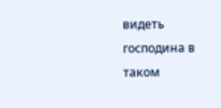видеть господина в таком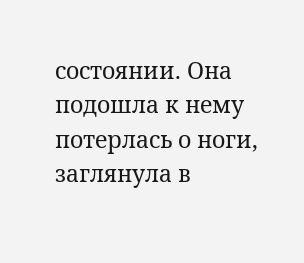состоянии. Она подошла к нему потерлась о ноги, заглянула в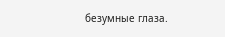безумные глаза.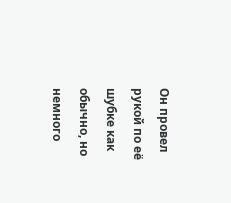Он провел рукой по её шубке как обычно, но немного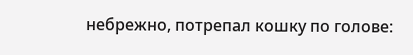небрежно, потрепал кошку по голове: